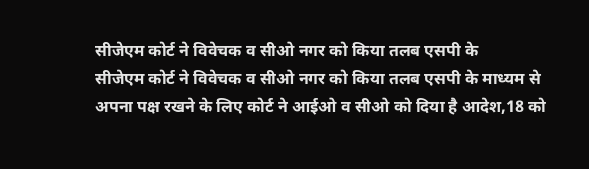सीजेएम कोर्ट ने विवेचक व सीओ नगर को किया तलब एसपी के
सीजेएम कोर्ट ने विवेचक व सीओ नगर को किया तलब एसपी के माध्यम से अपना पक्ष रखने के लिए कोर्ट ने आईओ व सीओ को दिया है आदेश,18 को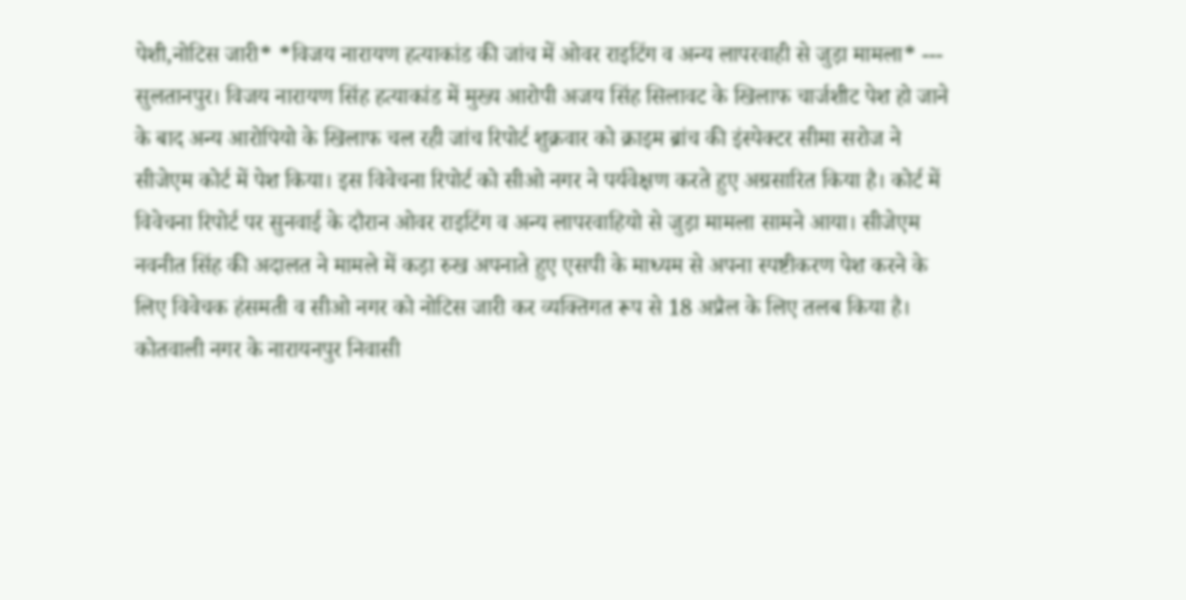पेशी,नोटिस जारी* *विजय नारायण हत्याकांड की जांच में ओवर राइटिंग व अन्य लापरवाही से जुड़ा मामला* --- सुलतानपुर। विजय नारायण सिंह हत्याकांड में मुख्य आरोपी अजय सिंह सिलावट के खिलाफ चार्जशीट पेश हो जाने के बाद अन्य आरोपियो के खिलाफ चल रही जांच रिपोर्ट शुक्रवार को क्राइम ब्रांच की इंस्पेक्टर सीमा सरोज ने सीजेएम कोर्ट में पेश किया। इस विवेचना रिपोर्ट को सीओ नगर ने पर्यवेक्षण करते हुए अग्रसारित किया है। कोर्ट में विवेचना रिपोर्ट पर सुनवाई के दौरान ओवर राइटिंग व अन्य लापरवाहियो से जुड़ा मामला सामने आया। सीजेएम नवनीत सिंह की अदालत ने मामले में कड़ा रुख अपनाते हुए एसपी के माध्यम से अपना स्पष्टीकरण पेश करने के लिए विवेचक हंसमती व सीओ नगर को नोटिस जारी कर व्यक्तिगत रूप से 18 अप्रैल के लिए तलब किया है। कोतवाली नगर के नारायनपुर निवासी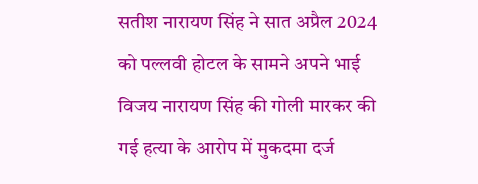सतीश नारायण सिंह ने सात अप्रैल 2024 को पल्लवी होटल के सामने अपने भाई विजय नारायण सिंह की गोली मारकर की गई हत्या के आरोप में मुकदमा दर्ज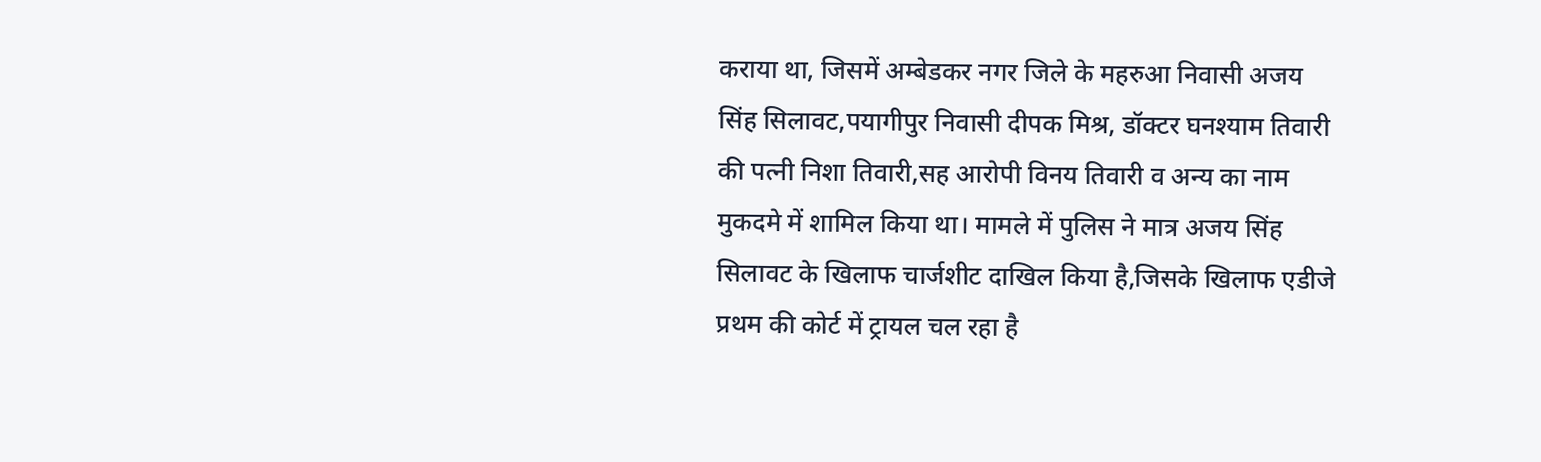कराया था, जिसमें अम्बेडकर नगर जिले के महरुआ निवासी अजय सिंह सिलावट,पयागीपुर निवासी दीपक मिश्र, डॉक्टर घनश्याम तिवारी की पत्नी निशा तिवारी,सह आरोपी विनय तिवारी व अन्य का नाम मुकदमे में शामिल किया था। मामले में पुलिस ने मात्र अजय सिंह सिलावट के खिलाफ चार्जशीट दाखिल किया है,जिसके खिलाफ एडीजे प्रथम की कोर्ट में ट्रायल चल रहा है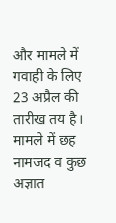और मामले में गवाही के लिए 23 अप्रैल की तारीख तय है। मामले में छह नामजद व कुछ अज्ञात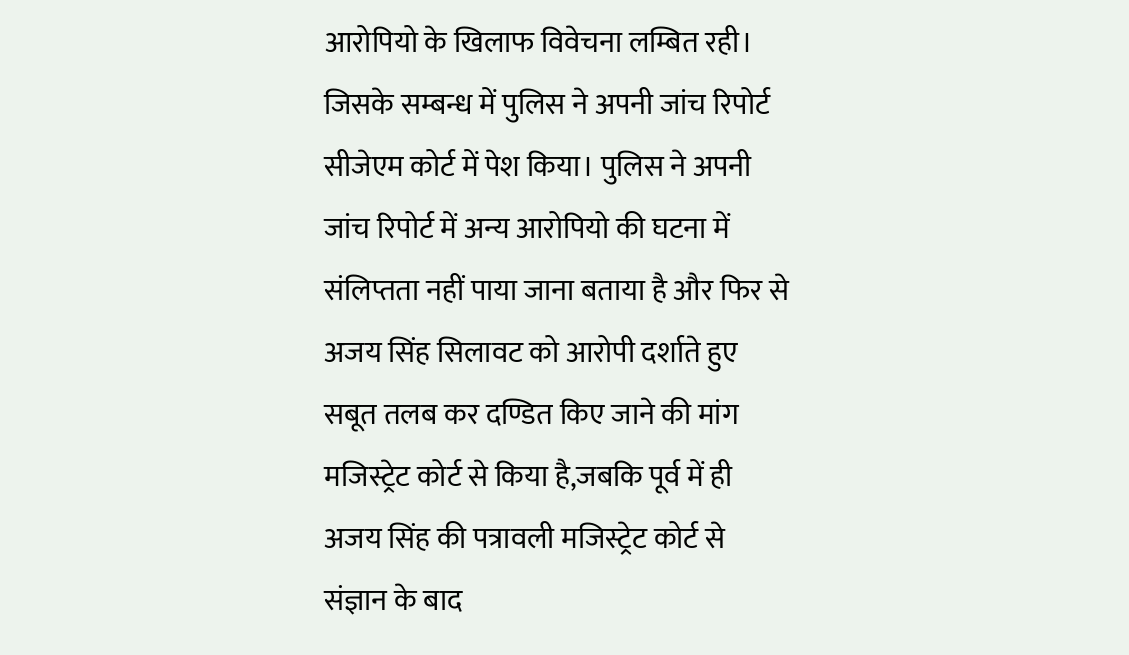आरोपियो के खिलाफ विवेचना लम्बित रही। जिसके सम्बन्ध में पुलिस ने अपनी जांच रिपोर्ट सीजेएम कोर्ट में पेश किया। पुलिस ने अपनी जांच रिपोर्ट में अन्य आरोपियो की घटना में संलिप्तता नहीं पाया जाना बताया है और फिर से अजय सिंह सिलावट को आरोपी दर्शाते हुए सबूत तलब कर दण्डित किए जाने की मांग मजिस्ट्रेट कोर्ट से किया है,जबकि पूर्व में ही अजय सिंह की पत्रावली मजिस्ट्रेट कोर्ट से संज्ञान के बाद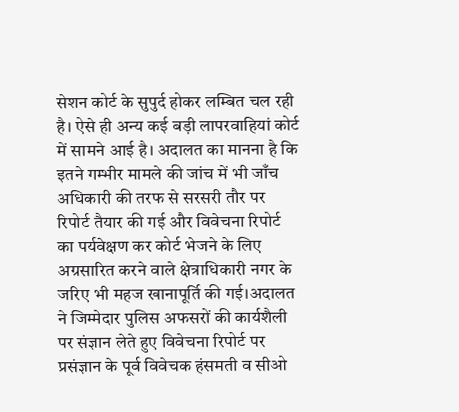सेशन कोर्ट के सुपुर्द होकर लम्बित चल रही है। ऐसे ही अन्य कई बड़ी लापरवाहियां कोर्ट में सामने आई है। अदालत का मानना है कि इतने गम्भीर मामले की जांच में भी जाँच अधिकारी की तरफ से सरसरी तौर पर रिपोर्ट तैयार की गई और विवेचना रिपोर्ट का पर्यवेक्षण कर कोर्ट भेजने के लिए अग्रसारित करने वाले क्षेत्राधिकारी नगर के जरिए भी महज खानापूर्ति की गई।अदालत ने जिम्मेदार पुलिस अफसरों की कार्यशैली पर संज्ञान लेते हुए विवेचना रिपोर्ट पर प्रसंज्ञान के पूर्व विवेचक हंसमती व सीओ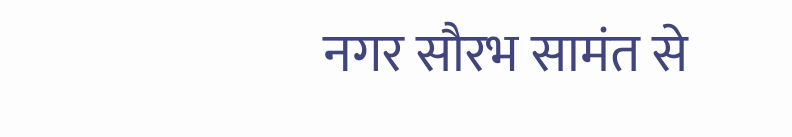नगर सौरभ सामंत से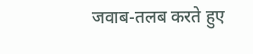जवाब-तलब करते हुए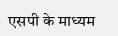एसपी के माध्यम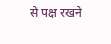से पक्ष रखने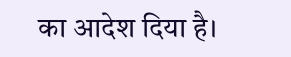का आदेश दिया है।